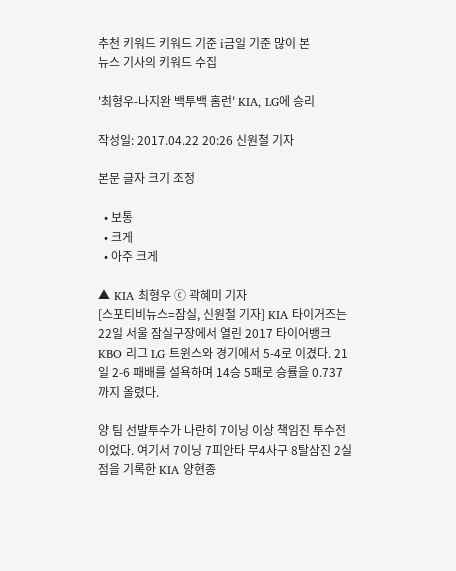추천 키워드 키워드 기준 i금일 기준 많이 본
뉴스 기사의 키워드 수집

'최형우-나지완 백투백 홈런' KIA, LG에 승리

작성일: 2017.04.22 20:26 신원철 기자

본문 글자 크기 조정

  • 보통
  • 크게
  • 아주 크게

▲ KIA 최형우 ⓒ 곽혜미 기자
[스포티비뉴스=잠실, 신원철 기자] KIA 타이거즈는 22일 서울 잠실구장에서 열린 2017 타이어뱅크 KBO 리그 LG 트윈스와 경기에서 5-4로 이겼다. 21일 2-6 패배를 설욕하며 14승 5패로 승률을 0.737까지 올렸다.

양 팀 선발투수가 나란히 7이닝 이상 책임진 투수전이었다. 여기서 7이닝 7피안타 무4사구 8탈삼진 2실점을 기록한 KIA 양현종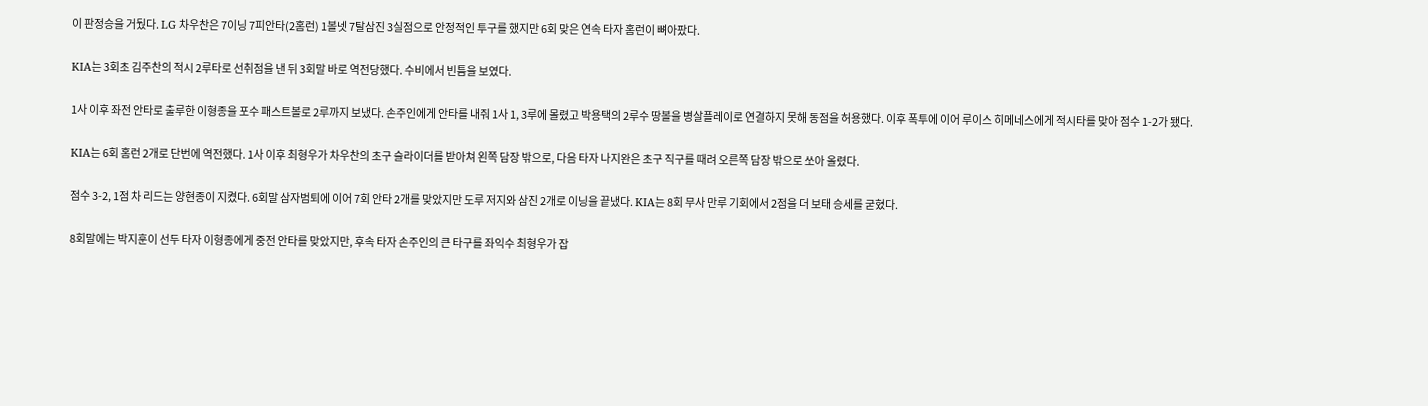이 판정승을 거뒀다. LG 차우찬은 7이닝 7피안타(2홈런) 1볼넷 7탈삼진 3실점으로 안정적인 투구를 했지만 6회 맞은 연속 타자 홈런이 뼈아팠다.

KIA는 3회초 김주찬의 적시 2루타로 선취점을 낸 뒤 3회말 바로 역전당했다. 수비에서 빈틈을 보였다.

1사 이후 좌전 안타로 출루한 이형종을 포수 패스트볼로 2루까지 보냈다. 손주인에게 안타를 내줘 1사 1, 3루에 몰렸고 박용택의 2루수 땅볼을 병살플레이로 연결하지 못해 동점을 허용했다. 이후 폭투에 이어 루이스 히메네스에게 적시타를 맞아 점수 1-2가 됐다.

KIA는 6회 홈런 2개로 단번에 역전했다. 1사 이후 최형우가 차우찬의 초구 슬라이더를 받아쳐 왼쪽 담장 밖으로, 다음 타자 나지완은 초구 직구를 때려 오른쪽 담장 밖으로 쏘아 올렸다.

점수 3-2, 1점 차 리드는 양현종이 지켰다. 6회말 삼자범퇴에 이어 7회 안타 2개를 맞았지만 도루 저지와 삼진 2개로 이닝을 끝냈다. KIA는 8회 무사 만루 기회에서 2점을 더 보태 승세를 굳혔다.

8회말에는 박지훈이 선두 타자 이형종에게 중전 안타를 맞았지만, 후속 타자 손주인의 큰 타구를 좌익수 최형우가 잡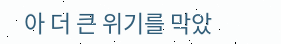아 더 큰 위기를 막았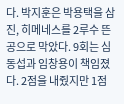다. 박지훈은 박용택을 삼진, 히메네스를 2루수 뜬공으로 막았다. 9회는 심동섭과 임창용이 책임졌다. 2점을 내줬지만 1점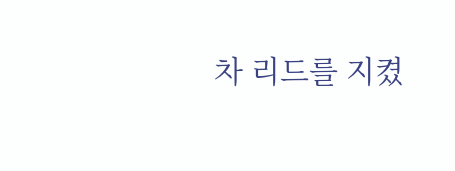차 리드를 지켰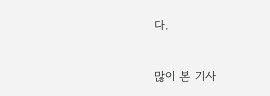다.

많이 본 기사